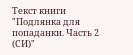Текст книги "Подлянка для попаданки. Часть 2 (СИ)"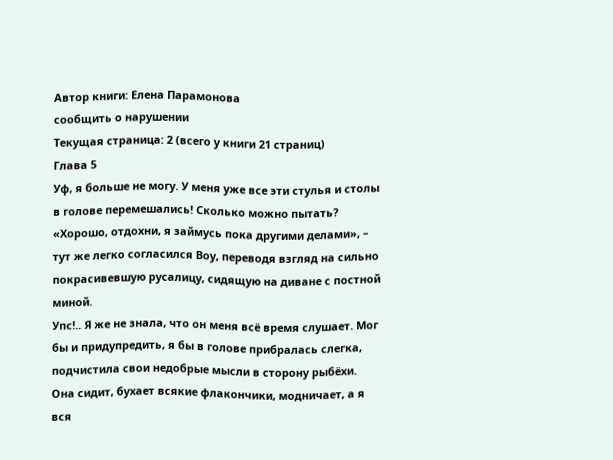Автор книги: Елена Парамонова
сообщить о нарушении
Текущая страница: 2 (всего у книги 21 страниц)
Глава 5
Уф, я больше не могу. У меня уже все эти стулья и столы в голове перемешались! Сколько можно пытать?
«Хорошо, отдохни, я займусь пока другими делами», – тут же легко согласился Воу, переводя взгляд на сильно покрасивевшую русалицу, сидящую на диване с постной миной.
Упс!.. Я же не знала, что он меня всё время слушает. Мог бы и придупредить, я бы в голове прибралась слегка, подчистила свои недобрые мысли в сторону рыбёхи. Она сидит, бухает всякие флакончики, модничает, а я вся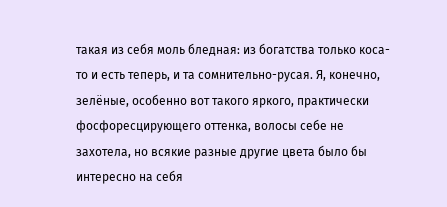такая из себя моль бледная: из богатства только коса-то и есть теперь, и та сомнительно-русая. Я, конечно, зелёные, особенно вот такого яркого, практически фосфоресцирующего оттенка, волосы себе не захотела, но всякие разные другие цвета было бы интересно на себя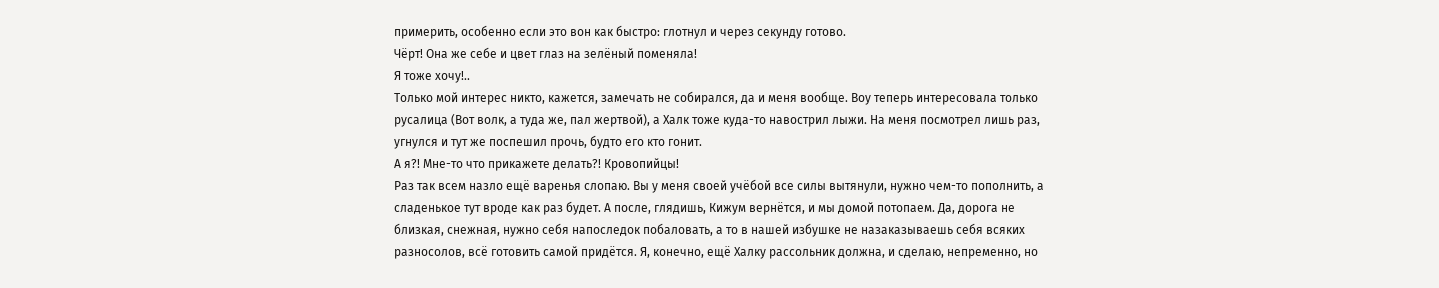примерить, особенно если это вон как быстро: глотнул и через секунду готово.
Чёрт! Она же себе и цвет глаз на зелёный поменяла!
Я тоже хочу!..
Только мой интерес никто, кажется, замечать не собирался, да и меня вообще. Воу теперь интересовала только русалица (Вот волк, а туда же, пал жертвой), а Халк тоже куда-то навострил лыжи. На меня посмотрел лишь раз, угнулся и тут же поспешил прочь, будто его кто гонит.
А я?! Мне-то что прикажете делать?! Кровопийцы!
Раз так всем назло ещё варенья слопаю. Вы у меня своей учёбой все силы вытянули, нужно чем-то пополнить, а сладенькое тут вроде как раз будет. А после, глядишь, Кижум вернётся, и мы домой потопаем. Да, дорога не близкая, снежная, нужно себя напоследок побаловать, а то в нашей избушке не назаказываешь себя всяких разносолов, всё готовить самой придётся. Я, конечно, ещё Халку рассольник должна, и сделаю, непременно, но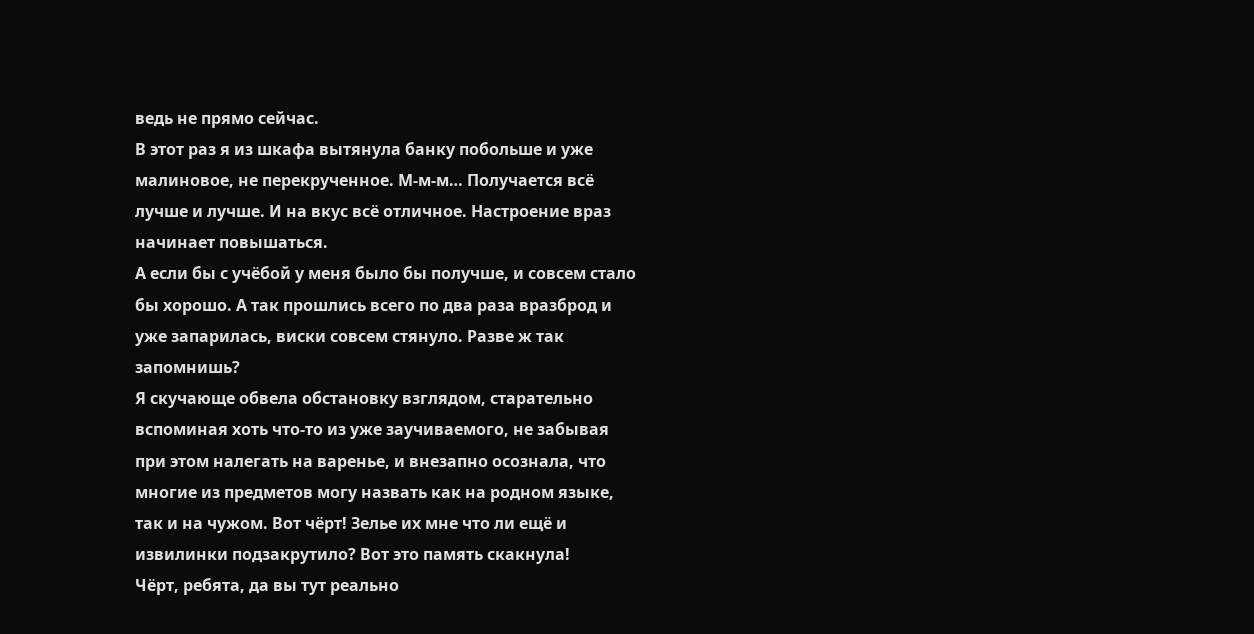ведь не прямо сейчас.
В этот раз я из шкафа вытянула банку побольше и уже малиновое, не перекрученное. М-м-м… Получается всё лучше и лучше. И на вкус всё отличное. Настроение враз начинает повышаться.
А если бы с учёбой у меня было бы получше, и совсем стало бы хорошо. А так прошлись всего по два раза вразброд и уже запарилась, виски совсем стянуло. Разве ж так запомнишь?
Я скучающе обвела обстановку взглядом, старательно вспоминая хоть что-то из уже заучиваемого, не забывая при этом налегать на варенье, и внезапно осознала, что многие из предметов могу назвать как на родном языке, так и на чужом. Вот чёрт! Зелье их мне что ли ещё и извилинки подзакрутило? Вот это память скакнула!
Чёрт, ребята, да вы тут реально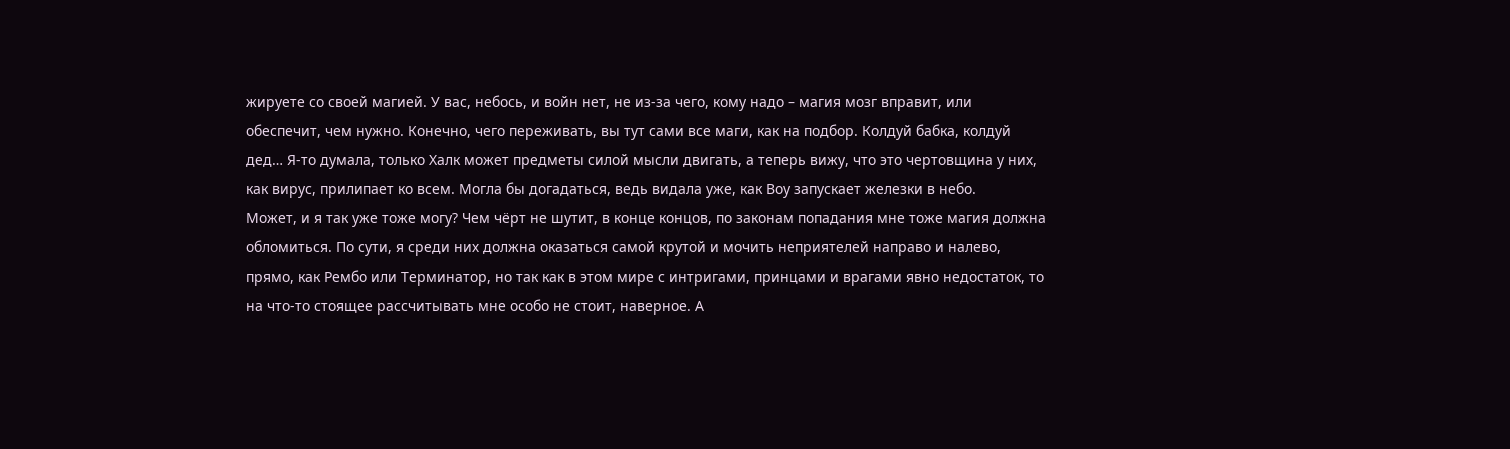жируете со своей магией. У вас, небось, и войн нет, не из-за чего, кому надо – магия мозг вправит, или обеспечит, чем нужно. Конечно, чего переживать, вы тут сами все маги, как на подбор. Колдуй бабка, колдуй дед… Я-то думала, только Халк может предметы силой мысли двигать, а теперь вижу, что это чертовщина у них, как вирус, прилипает ко всем. Могла бы догадаться, ведь видала уже, как Воу запускает железки в небо.
Может, и я так уже тоже могу? Чем чёрт не шутит, в конце концов, по законам попадания мне тоже магия должна обломиться. По сути, я среди них должна оказаться самой крутой и мочить неприятелей направо и налево, прямо, как Рембо или Терминатор, но так как в этом мире с интригами, принцами и врагами явно недостаток, то на что-то стоящее рассчитывать мне особо не стоит, наверное. А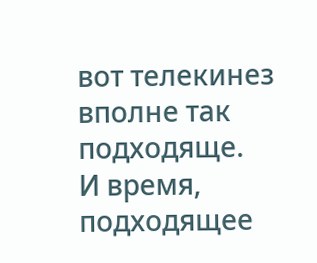вот телекинез вполне так подходяще.
И время, подходящее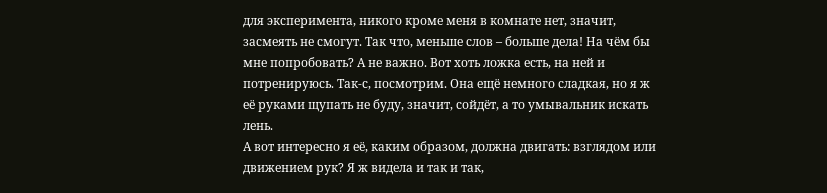для эксперимента, никого кроме меня в комнате нет, значит, засмеять не смогут. Так что, меньше слов – больше дела! На чём бы мне попробовать? А не важно. Вот хоть ложка есть, на ней и потренируюсь. Так-с, посмотрим. Она ещё немного сладкая, но я ж её руками щупать не буду, значит, сойдёт, а то умывальник искать лень.
А вот интересно я её, каким образом, должна двигать: взглядом или движением рук? Я ж видела и так и так,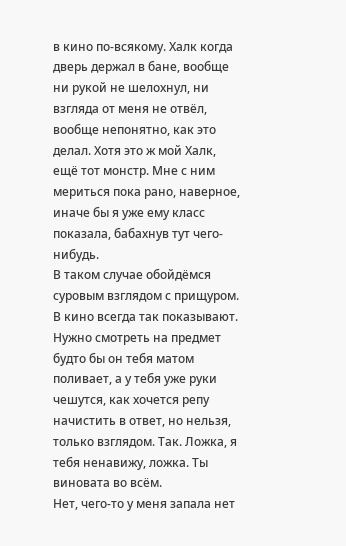в кино по-всякому. Халк когда дверь держал в бане, вообще ни рукой не шелохнул, ни взгляда от меня не отвёл, вообще непонятно, как это делал. Хотя это ж мой Халк, ещё тот монстр. Мне с ним мериться пока рано, наверное, иначе бы я уже ему класс показала, бабахнув тут чего-нибудь.
В таком случае обойдёмся суровым взглядом с прищуром. В кино всегда так показывают. Нужно смотреть на предмет будто бы он тебя матом поливает, а у тебя уже руки чешутся, как хочется репу начистить в ответ, но нельзя, только взглядом. Так. Ложка, я тебя ненавижу, ложка. Ты виновата во всём.
Нет, чего-то у меня запала нет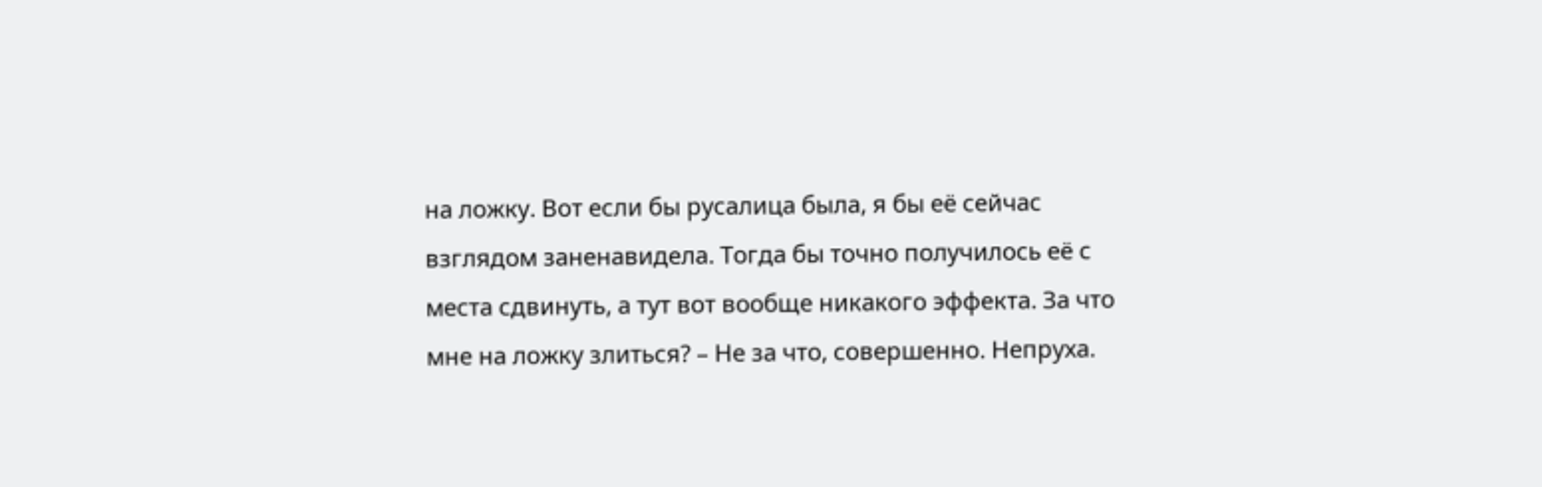на ложку. Вот если бы русалица была, я бы её сейчас взглядом заненавидела. Тогда бы точно получилось её с места сдвинуть, а тут вот вообще никакого эффекта. За что мне на ложку злиться? – Не за что, совершенно. Непруха.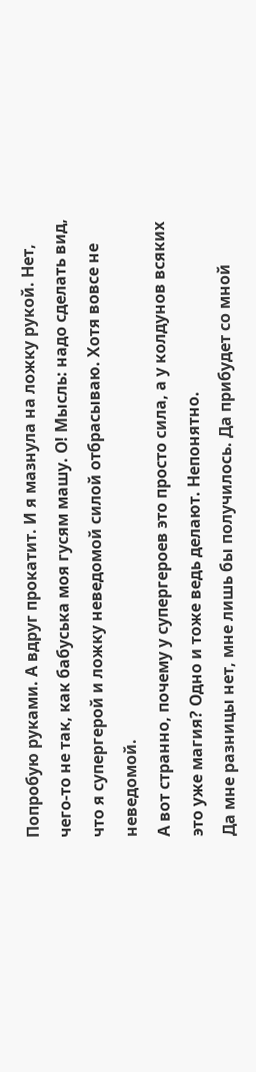Попробую руками. А вдруг прокатит. И я мазнула на ложку рукой. Нет, чего-то не так, как бабуська моя гусям машу. О! Мысль: надо сделать вид, что я супергерой и ложку неведомой силой отбрасываю. Хотя вовсе не неведомой.
А вот странно, почему у супергероев это просто сила, а у колдунов всяких это уже магия? Одно и тоже ведь делают. Непонятно.
Да мне разницы нет, мне лишь бы получилось. Да прибудет со мной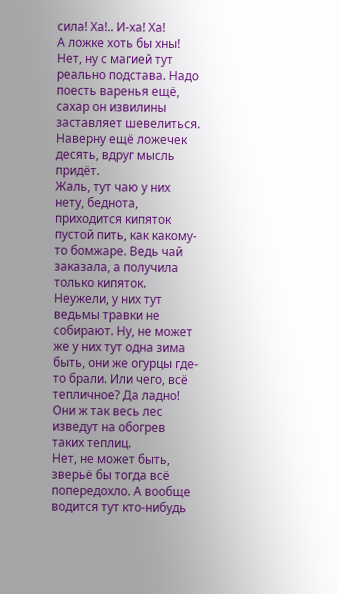сила! Ха!.. И-ха! Ха!
А ложке хоть бы хны! Нет, ну с магией тут реально подстава. Надо поесть варенья ещё, сахар он извилины заставляет шевелиться. Наверну ещё ложечек десять, вдруг мысль придёт.
Жаль, тут чаю у них нету, беднота, приходится кипяток пустой пить, как какому-то бомжаре. Ведь чай заказала, а получила только кипяток. Неужели, у них тут ведьмы травки не собирают. Ну, не может же у них тут одна зима быть, они же огурцы где-то брали. Или чего, всё тепличное? Да ладно! Они ж так весь лес изведут на обогрев таких теплиц.
Нет, не может быть, зверьё бы тогда всё попередохло. А вообще водится тут кто-нибудь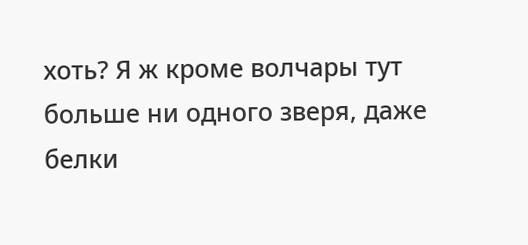хоть? Я ж кроме волчары тут больше ни одного зверя, даже белки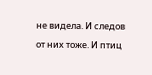не видела. И следов от них тоже. И птиц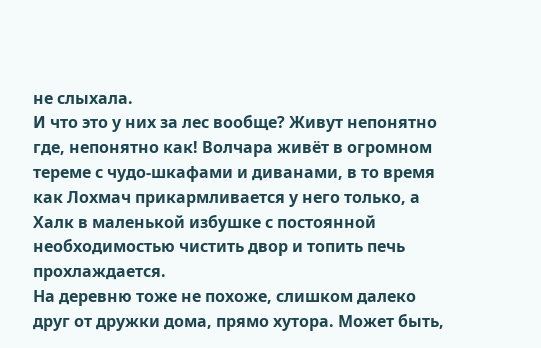не слыхала.
И что это у них за лес вообще? Живут непонятно где, непонятно как! Волчара живёт в огромном тереме с чудо-шкафами и диванами, в то время как Лохмач прикармливается у него только, а Халк в маленькой избушке с постоянной необходимостью чистить двор и топить печь прохлаждается.
На деревню тоже не похоже, слишком далеко друг от дружки дома, прямо хутора. Может быть,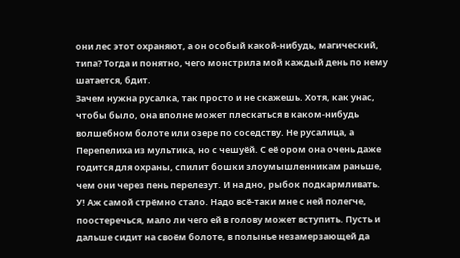они лес этот охраняют, а он особый какой-нибудь, магический, типа? Тогда и понятно, чего монстрила мой каждый день по нему шатается, бдит.
Зачем нужна русалка, так просто и не скажешь. Хотя, как унас, чтобы было, она вполне может плескаться в каком-нибудь волшебном болоте или озере по соседству. Не русалица, а Перепелиха из мультика, но с чешуёй. С её ором она очень даже годится для охраны, спилит бошки злоумышленникам раньше, чем они через пень перелезут. И на дно, рыбок подкармливать. У! Аж самой стрёмно стало. Надо всё-таки мне с ней полегче, поостеречься, мало ли чего ей в голову может вступить. Пусть и дальше сидит на своём болоте, в полынье незамерзающей да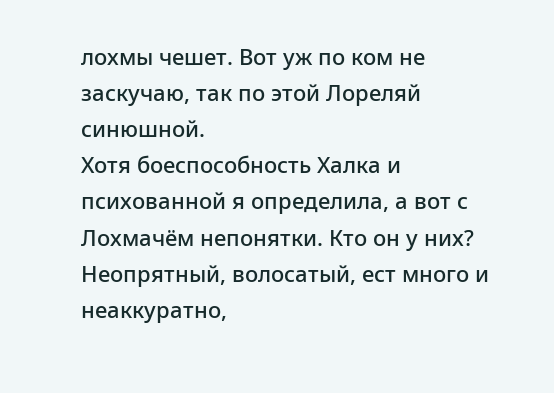лохмы чешет. Вот уж по ком не заскучаю, так по этой Лореляй синюшной.
Хотя боеспособность Халка и психованной я определила, а вот с Лохмачём непонятки. Кто он у них? Неопрятный, волосатый, ест много и неаккуратно,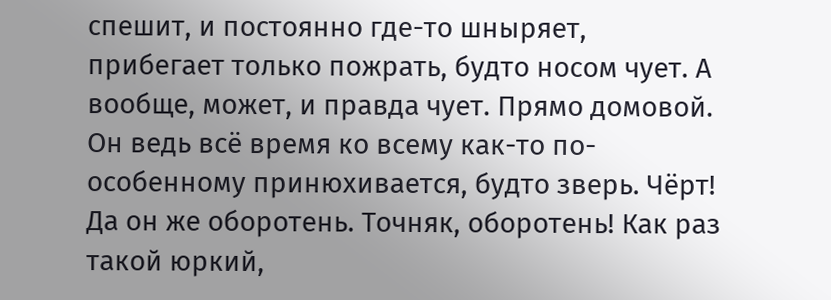спешит, и постоянно где-то шныряет, прибегает только пожрать, будто носом чует. А вообще, может, и правда чует. Прямо домовой. Он ведь всё время ко всему как-то по-особенному принюхивается, будто зверь. Чёрт! Да он же оборотень. Точняк, оборотень! Как раз такой юркий,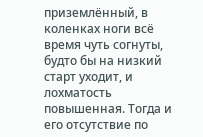приземлённый, в коленках ноги всё время чуть согнуты, будто бы на низкий старт уходит, и лохматость повышенная. Тогда и его отсутствие по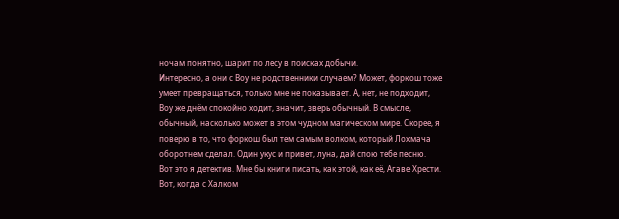ночам понятно, шарит по лесу в поисках добычи.
Интересно, а они с Воу не родственники случаем? Может, форкош тоже умеет превращаться, только мне не показывает. А, нет, не подходит, Воу же днём спокойно ходит, значит, зверь обычный. В смысле, обычный, насколько может в этом чудном магическом мире. Скорее, я поверю в то, что форкош был тем самым волком, который Лохмача оборотнем сделал. Один укус и привет, луна, дай спою тебе песню.
Вот это я детектив. Мне бы книги писать, как этой, как её, Агаве Хрести. Вот, когда с Халком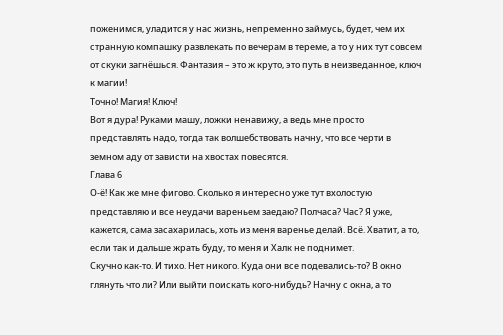поженимся, уладится у нас жизнь, непременно займусь, будет, чем их странную компашку развлекать по вечерам в тереме, а то у них тут совсем от скуки загнёшься. Фантазия – это ж круто, это путь в неизведанное, ключ к магии!
Точно! Магия! Ключ!
Вот я дура! Руками машу, ложки ненавижу, а ведь мне просто представлять надо, тогда так волшебствовать начну, что все черти в земном аду от зависти на хвостах повесятся.
Глава 6
О-ё! Как же мне фигово. Сколько я интересно уже тут вхолостую представляю и все неудачи вареньем заедаю? Полчаса? Час? Я уже, кажется, сама засахарилась, хоть из меня варенье делай. Всё. Хватит, а то, если так и дальше жрать буду, то меня и Халк не поднимет.
Скучно как-то. И тихо. Нет никого. Куда они все подевались-то? В окно глянуть что ли? Или выйти поискать кого-нибудь? Начну с окна, а то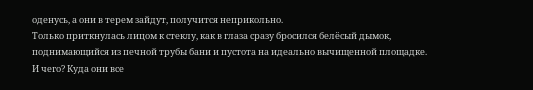оденусь, а они в терем зайдут, получится неприкольно.
Только приткнулась лицом к стеклу, как в глаза сразу бросился белёсый дымок, поднимающийся из печной трубы бани и пустота на идеально вычищенной площадке. И чего? Куда они все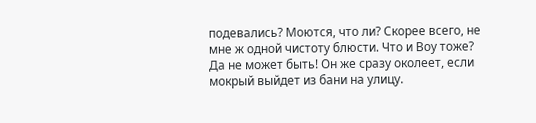подевались? Моются, что ли? Скорее всего, не мне ж одной чистоту блюсти. Что и Воу тоже? Да не может быть! Он же сразу околеет, если мокрый выйдет из бани на улицу.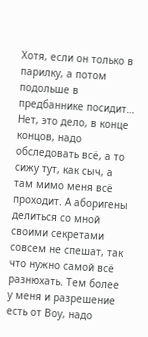Хотя, если он только в парилку, а потом подольше в предбаннике посидит…
Нет, это дело, в конце концов, надо обследовать всё, а то сижу тут, как сыч, а там мимо меня всё проходит. А аборигены делиться со мной своими секретами совсем не спешат, так что нужно самой всё разнюхать. Тем более у меня и разрешение есть от Воу, надо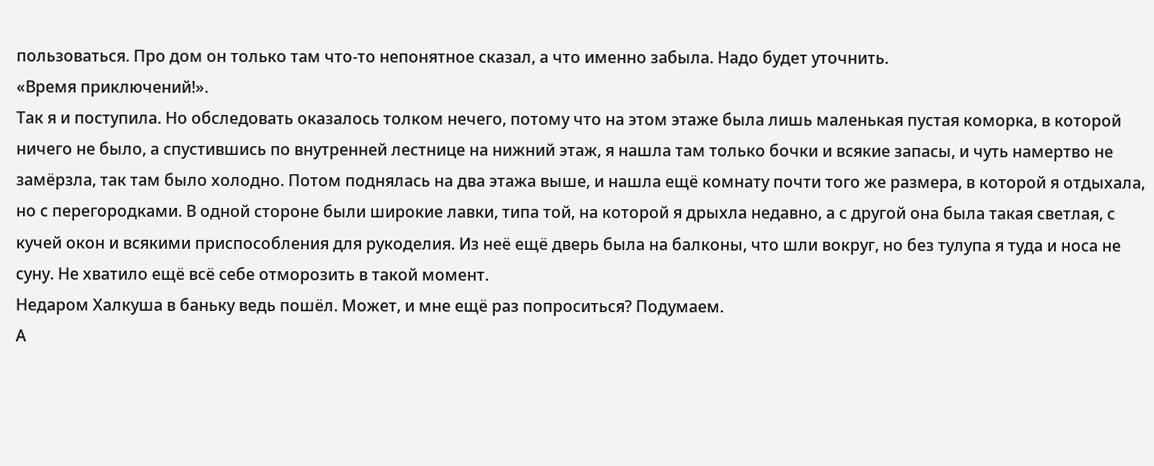пользоваться. Про дом он только там что-то непонятное сказал, а что именно забыла. Надо будет уточнить.
«Время приключений!».
Так я и поступила. Но обследовать оказалось толком нечего, потому что на этом этаже была лишь маленькая пустая коморка, в которой ничего не было, а спустившись по внутренней лестнице на нижний этаж, я нашла там только бочки и всякие запасы, и чуть намертво не замёрзла, так там было холодно. Потом поднялась на два этажа выше, и нашла ещё комнату почти того же размера, в которой я отдыхала, но с перегородками. В одной стороне были широкие лавки, типа той, на которой я дрыхла недавно, а с другой она была такая светлая, с кучей окон и всякими приспособления для рукоделия. Из неё ещё дверь была на балконы, что шли вокруг, но без тулупа я туда и носа не суну. Не хватило ещё всё себе отморозить в такой момент.
Недаром Халкуша в баньку ведь пошёл. Может, и мне ещё раз попроситься? Подумаем.
А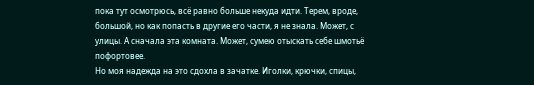пока тут осмотрюсь, всё равно больше некуда идти. Терем, вроде, большой, но как попасть в другие его части, я не знала. Может, с улицы. А сначала эта комната. Может, сумею отыскать себе шмотьё пофортовее.
Но моя надежда на это сдохла в зачатке. Иголки, крючки, спицы,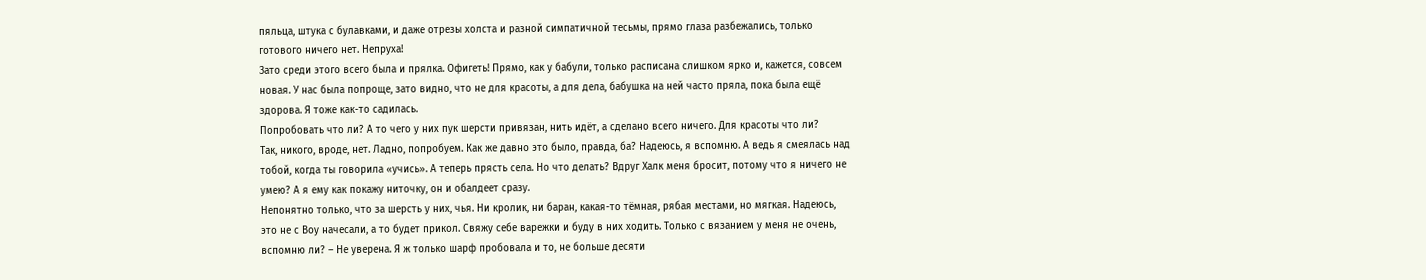пяльца, штука с булавками, и даже отрезы холста и разной симпатичной тесьмы, прямо глаза разбежались, только готового ничего нет. Непруха!
Зато среди этого всего была и прялка. Офигеть! Прямо, как у бабули, только расписана слишком ярко и, кажется, совсем новая. У нас была попроще, зато видно, что не для красоты, а для дела, бабушка на ней часто пряла, пока была ещё здорова. Я тоже как-то садилась.
Попробовать что ли? А то чего у них пук шерсти привязан, нить идёт, а сделано всего ничего. Для красоты что ли?
Так, никого, вроде, нет. Ладно, попробуем. Как же давно это было, правда, ба? Надеюсь, я вспомню. А ведь я смеялась над тобой, когда ты говорила «учись». А теперь прясть села. Но что делать? Вдруг Халк меня бросит, потому что я ничего не умею? А я ему как покажу ниточку, он и обалдеет сразу.
Непонятно только, что за шерсть у них, чья. Ни кролик, ни баран, какая-то тёмная, рябая местами, но мягкая. Надеюсь, это не с Воу начесали, а то будет прикол. Свяжу себе варежки и буду в них ходить. Только с вязанием у меня не очень, вспомню ли? – Не уверена. Я ж только шарф пробовала и то, не больше десяти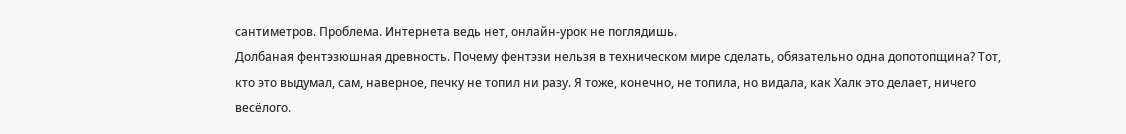сантиметров. Проблема. Интернета ведь нет, онлайн-урок не поглядишь.
Долбаная фентэзюшная древность. Почему фентэзи нельзя в техническом мире сделать, обязательно одна допотопщина? Тот, кто это выдумал, сам, наверное, печку не топил ни разу. Я тоже, конечно, не топила, но видала, как Халк это делает, ничего весёлого.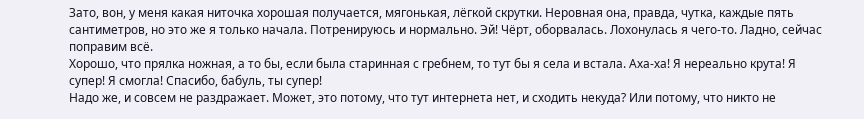Зато, вон, у меня какая ниточка хорошая получается, мягонькая, лёгкой скрутки. Неровная она, правда, чутка, каждые пять сантиметров, но это же я только начала. Потренируюсь и нормально. Эй! Чёрт, оборвалась. Лохонулась я чего-то. Ладно, сейчас поправим всё.
Хорошо, что прялка ножная, а то бы, если была старинная с гребнем, то тут бы я села и встала. Аха-ха! Я нереально крута! Я супер! Я смогла! Спасибо, бабуль, ты супер!
Надо же, и совсем не раздражает. Может, это потому, что тут интернета нет, и сходить некуда? Или потому, что никто не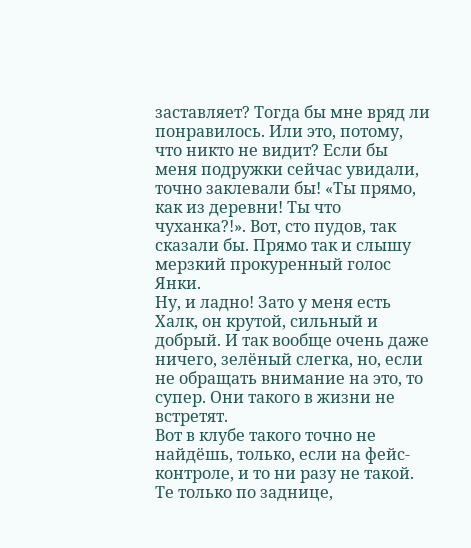заставляет? Тогда бы мне вряд ли понравилось. Или это, потому, что никто не видит? Если бы меня подружки сейчас увидали, точно заклевали бы! «Ты прямо, как из деревни! Ты что чуханка?!». Вот, сто пудов, так сказали бы. Прямо так и слышу мерзкий прокуренный голос Янки.
Ну, и ладно! Зато у меня есть Халк, он крутой, сильный и добрый. И так вообще очень даже ничего, зелёный слегка, но, если не обращать внимание на это, то супер. Они такого в жизни не встретят.
Вот в клубе такого точно не найдёшь, только, если на фейс-контроле, и то ни разу не такой. Те только по заднице,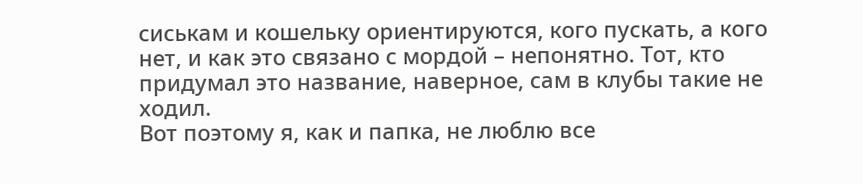сиськам и кошельку ориентируются, кого пускать, а кого нет, и как это связано с мордой – непонятно. Тот, кто придумал это название, наверное, сам в клубы такие не ходил.
Вот поэтому я, как и папка, не люблю все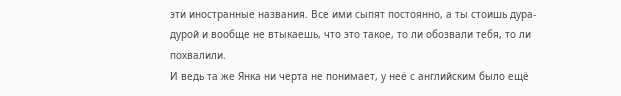эти иностранные названия. Все ими сыпят постоянно, а ты стоишь дура-дурой и вообще не втыкаешь, что это такое, то ли обозвали тебя, то ли похвалили.
И ведь та же Янка ни черта не понимает, у неё с английским было ещё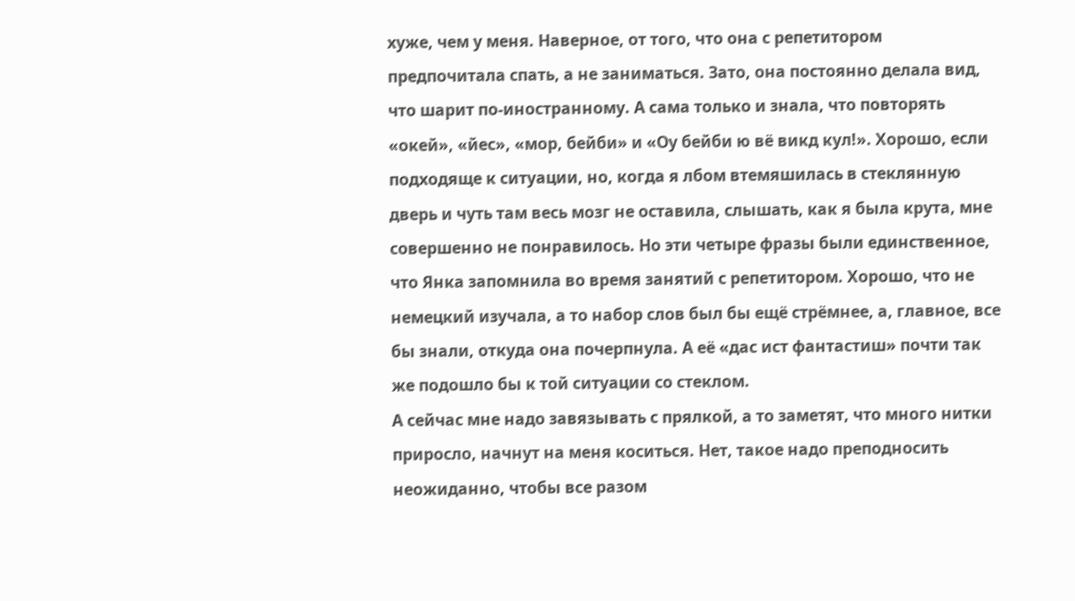хуже, чем у меня. Наверное, от того, что она с репетитором предпочитала спать, а не заниматься. Зато, она постоянно делала вид, что шарит по-иностранному. А сама только и знала, что повторять «окей», «йес», «мор, бейби» и «Оу бейби ю вё викд кул!». Хорошо, если подходяще к ситуации, но, когда я лбом втемяшилась в стеклянную дверь и чуть там весь мозг не оставила, слышать, как я была крута, мне совершенно не понравилось. Но эти четыре фразы были единственное, что Янка запомнила во время занятий с репетитором. Хорошо, что не немецкий изучала, а то набор слов был бы ещё стрёмнее, а, главное, все бы знали, откуда она почерпнула. А её «дас ист фантастиш» почти так же подошло бы к той ситуации со стеклом.
А сейчас мне надо завязывать с прялкой, а то заметят, что много нитки приросло, начнут на меня коситься. Нет, такое надо преподносить неожиданно, чтобы все разом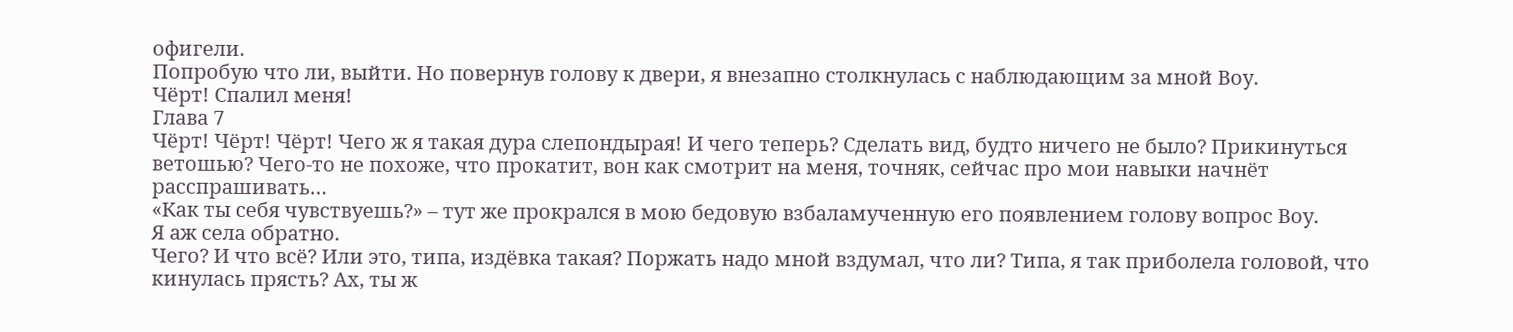офигели.
Попробую что ли, выйти. Но повернув голову к двери, я внезапно столкнулась с наблюдающим за мной Воу.
Чёрт! Спалил меня!
Глава 7
Чёрт! Чёрт! Чёрт! Чего ж я такая дура слепондырая! И чего теперь? Сделать вид, будто ничего не было? Прикинуться ветошью? Чего-то не похоже, что прокатит, вон как смотрит на меня, точняк, сейчас про мои навыки начнёт расспрашивать…
«Как ты себя чувствуешь?» – тут же прокрался в мою бедовую взбаламученную его появлением голову вопрос Воу.
Я аж села обратно.
Чего? И что всё? Или это, типа, издёвка такая? Поржать надо мной вздумал, что ли? Типа, я так приболела головой, что кинулась прясть? Ах, ты ж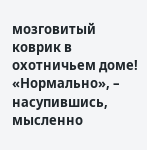мозговитый коврик в охотничьем доме!
«Нормально», – насупившись, мысленно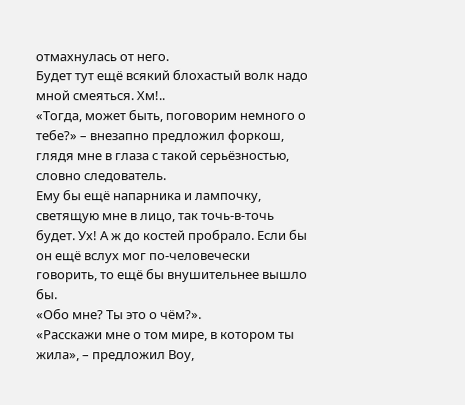отмахнулась от него.
Будет тут ещё всякий блохастый волк надо мной смеяться. Хм!..
«Тогда, может быть, поговорим немного о тебе?» – внезапно предложил форкош, глядя мне в глаза с такой серьёзностью, словно следователь.
Ему бы ещё напарника и лампочку, светящую мне в лицо, так точь-в-точь будет. Ух! А ж до костей пробрало. Если бы он ещё вслух мог по-человечески говорить, то ещё бы внушительнее вышло бы.
«Обо мне? Ты это о чём?».
«Расскажи мне о том мире, в котором ты жила», – предложил Воу,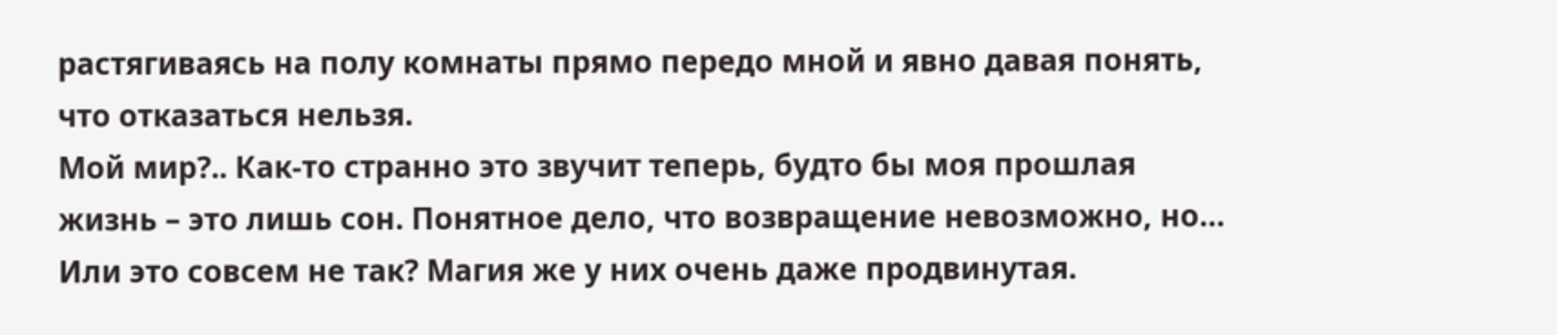растягиваясь на полу комнаты прямо передо мной и явно давая понять, что отказаться нельзя.
Мой мир?.. Как-то странно это звучит теперь, будто бы моя прошлая жизнь – это лишь сон. Понятное дело, что возвращение невозможно, но… Или это совсем не так? Магия же у них очень даже продвинутая.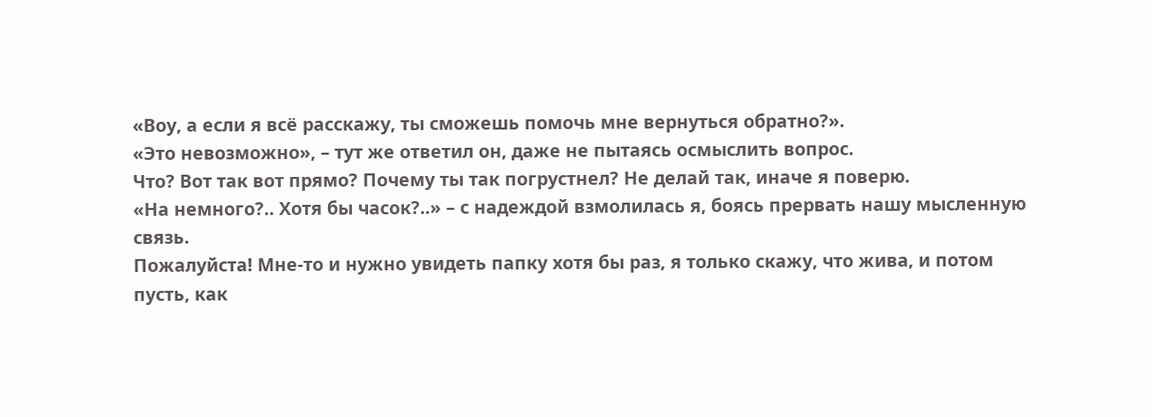«Воу, а если я всё расскажу, ты сможешь помочь мне вернуться обратно?».
«Это невозможно», – тут же ответил он, даже не пытаясь осмыслить вопрос.
Что? Вот так вот прямо? Почему ты так погрустнел? Не делай так, иначе я поверю.
«На немного?.. Хотя бы часок?..» – с надеждой взмолилась я, боясь прервать нашу мысленную связь.
Пожалуйста! Мне-то и нужно увидеть папку хотя бы раз, я только скажу, что жива, и потом пусть, как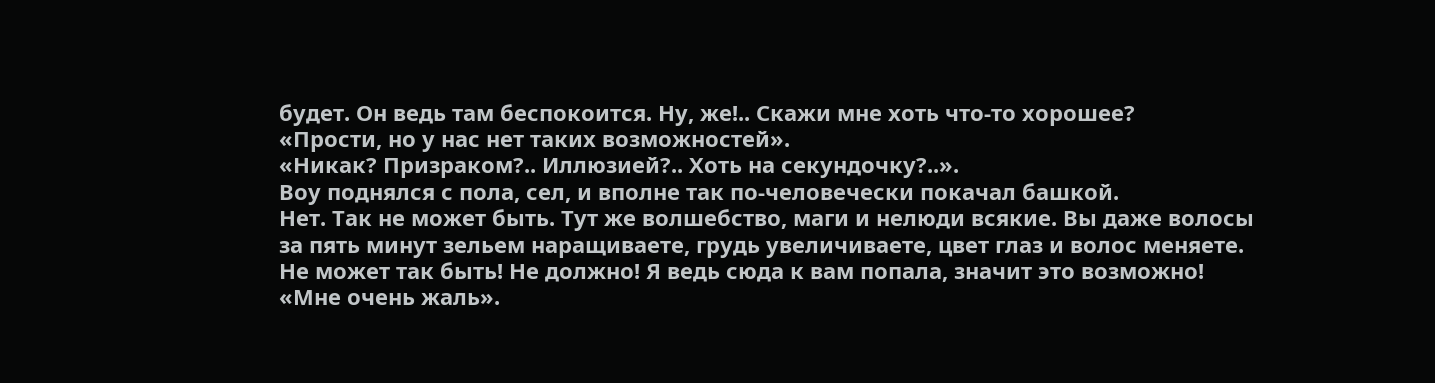будет. Он ведь там беспокоится. Ну, же!.. Скажи мне хоть что-то хорошее?
«Прости, но у нас нет таких возможностей».
«Никак? Призраком?.. Иллюзией?.. Хоть на секундочку?..».
Воу поднялся с пола, сел, и вполне так по-человечески покачал башкой.
Нет. Так не может быть. Тут же волшебство, маги и нелюди всякие. Вы даже волосы за пять минут зельем наращиваете, грудь увеличиваете, цвет глаз и волос меняете. Не может так быть! Не должно! Я ведь сюда к вам попала, значит это возможно!
«Мне очень жаль».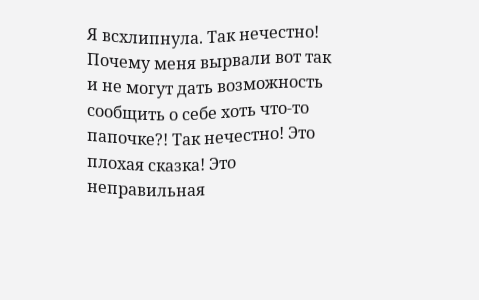Я всхлипнула. Так нечестно! Почему меня вырвали вот так и не могут дать возможность сообщить о себе хоть что-то папочке?! Так нечестно! Это плохая сказка! Это неправильная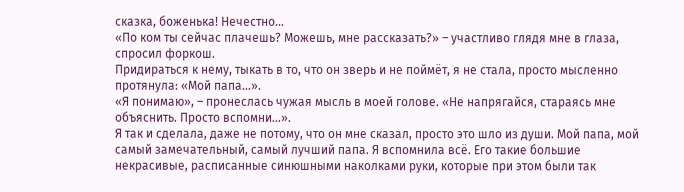сказка, боженька! Нечестно…
«По ком ты сейчас плачешь? Можешь, мне рассказать?» – участливо глядя мне в глаза, спросил форкош.
Придираться к нему, тыкать в то, что он зверь и не поймёт, я не стала, просто мысленно протянула: «Мой папа…».
«Я понимаю», – пронеслась чужая мысль в моей голове. «Не напрягайся, стараясь мне объяснить. Просто вспомни…».
Я так и сделала, даже не потому, что он мне сказал, просто это шло из души. Мой папа, мой самый замечательный, самый лучший папа. Я вспомнила всё. Его такие большие некрасивые, расписанные синюшными наколками руки, которые при этом были так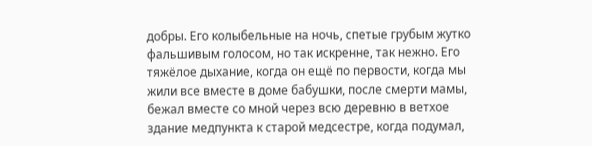добры. Его колыбельные на ночь, спетые грубым жутко фальшивым голосом, но так искренне, так нежно. Его тяжёлое дыхание, когда он ещё по первости, когда мы жили все вместе в доме бабушки, после смерти мамы, бежал вместе со мной через всю деревню в ветхое здание медпункта к старой медсестре, когда подумал,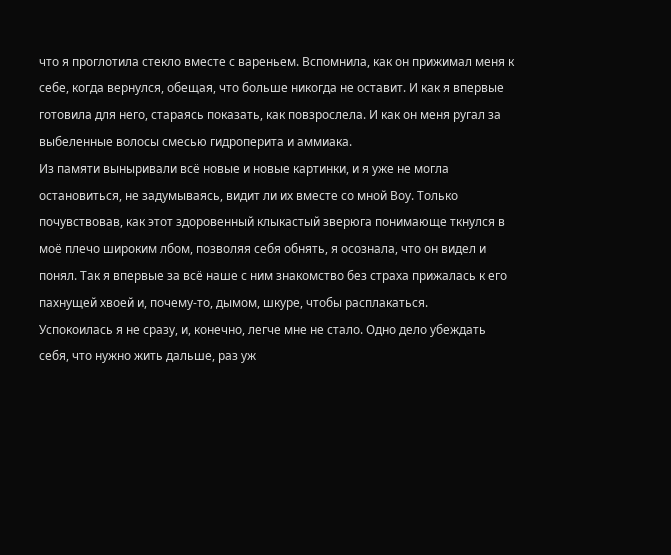что я проглотила стекло вместе с вареньем. Вспомнила, как он прижимал меня к себе, когда вернулся, обещая, что больше никогда не оставит. И как я впервые готовила для него, стараясь показать, как повзрослела. И как он меня ругал за выбеленные волосы смесью гидроперита и аммиака.
Из памяти выныривали всё новые и новые картинки, и я уже не могла остановиться, не задумываясь, видит ли их вместе со мной Воу. Только почувствовав, как этот здоровенный клыкастый зверюга понимающе ткнулся в моё плечо широким лбом, позволяя себя обнять, я осознала, что он видел и понял. Так я впервые за всё наше с ним знакомство без страха прижалась к его пахнущей хвоей и, почему-то, дымом, шкуре, чтобы расплакаться.
Успокоилась я не сразу, и, конечно, легче мне не стало. Одно дело убеждать себя, что нужно жить дальше, раз уж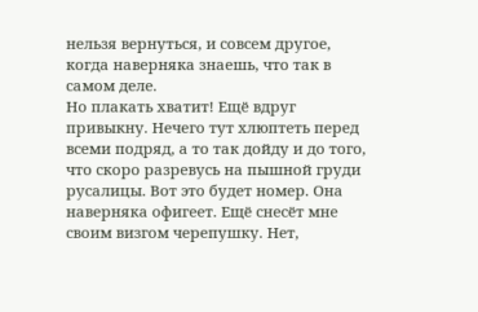нельзя вернуться, и совсем другое, когда наверняка знаешь, что так в самом деле.
Но плакать хватит! Ещё вдруг привыкну. Нечего тут хлюптеть перед всеми подряд, а то так дойду и до того, что скоро разревусь на пышной груди русалицы. Вот это будет номер. Она наверняка офигеет. Ещё снесёт мне своим визгом черепушку. Нет,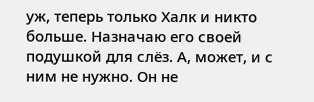уж, теперь только Халк и никто больше. Назначаю его своей подушкой для слёз. А, может, и с ним не нужно. Он не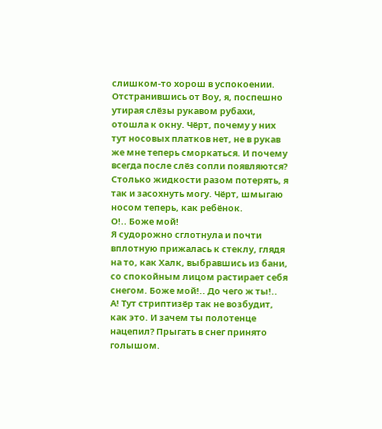слишком-то хорош в успокоении.
Отстранившись от Воу, я, поспешно утирая слёзы рукавом рубахи, отошла к окну. Чёрт, почему у них тут носовых платков нет, не в рукав же мне теперь сморкаться. И почему всегда после слёз сопли появляются? Столько жидкости разом потерять, я так и засохнуть могу. Чёрт, шмыгаю носом теперь, как ребёнок.
О!.. Боже мой!
Я судорожно сглотнула и почти вплотную прижалась к стеклу, глядя на то, как Халк, выбравшись из бани, со спокойным лицом растирает себя снегом. Боже мой!.. До чего ж ты!.. А! Тут стриптизёр так не возбудит, как это. И зачем ты полотенце нацепил? Прыгать в снег принято голышом.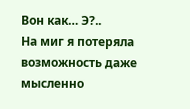Вон как… Э?..
На миг я потеряла возможность даже мысленно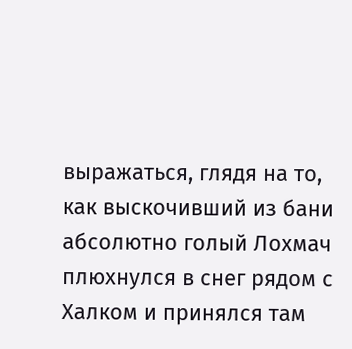выражаться, глядя на то, как выскочивший из бани абсолютно голый Лохмач плюхнулся в снег рядом с Халком и принялся там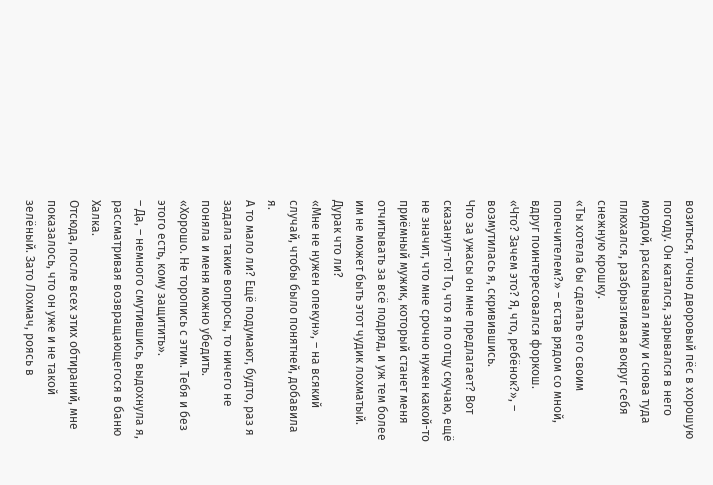возиться, точно дворовый пёс в хорошую погоду. Он катался, зарывался в него мордой, раскапывал ямку и снова туда плюхался, разбрызгивая вокруг себя снежную крошку.
«Ты хотела бы сделать его своим попечителем?» – встав рядом со мной, вдруг поинтересовался форкош.
«Что? Зачем это? Я, что, ребёнок?», – возмутилась я, скривившись.
Что за ужасы он мне предлагает? Вот сказанул-то! То, что я по отцу скучаю, ещё не значит, что мне срочно нужен какой-то приёмный мужик, который станет меня отчитывать за всё подряд, и уж тем более им не может быть этот чудик лохматый. Дурак что ли?
«Мне не нужен опекун», – на всякий случай, чтобы было понятней, добавила я.
А то мало ли? Ещё подумают, будто, раз я задала такие вопросы, то ничего не поняла и меня можно убедить.
«Хорошо. Не торопись с этим. Тебя и без этого есть, кому защитить».
– Да, – немного смутившись, выдохнула я, рассматривая возвращающегося в баню Халка.
Отсюда, после всех этих обтираний, мне показалось, что он уже и не такой зелёный. Зато Лохмач, роясь в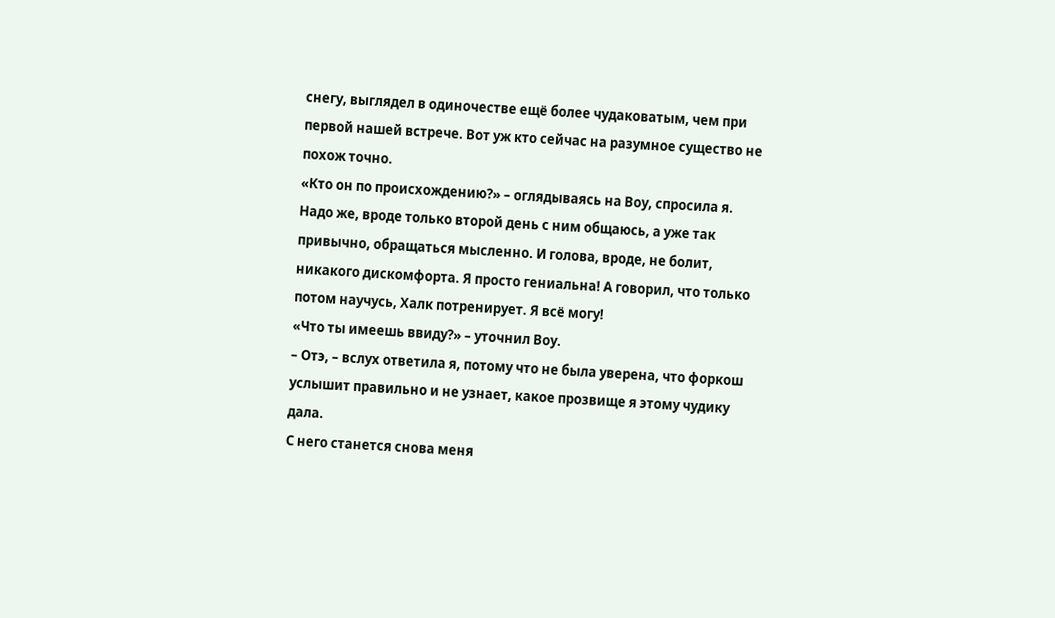снегу, выглядел в одиночестве ещё более чудаковатым, чем при первой нашей встрече. Вот уж кто сейчас на разумное существо не похож точно.
«Кто он по происхождению?» – оглядываясь на Воу, спросила я.
Надо же, вроде только второй день с ним общаюсь, а уже так привычно, обращаться мысленно. И голова, вроде, не болит, никакого дискомфорта. Я просто гениальна! А говорил, что только потом научусь, Халк потренирует. Я всё могу!
«Что ты имеешь ввиду?» – уточнил Воу.
– Отэ, – вслух ответила я, потому что не была уверена, что форкош услышит правильно и не узнает, какое прозвище я этому чудику дала.
С него станется снова меня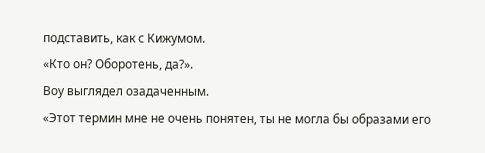подставить, как с Кижумом.
«Кто он? Оборотень, да?».
Воу выглядел озадаченным.
«Этот термин мне не очень понятен, ты не могла бы образами его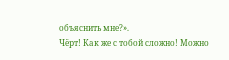объяснить мне?».
Чёрт! Как же с тобой сложно! Можно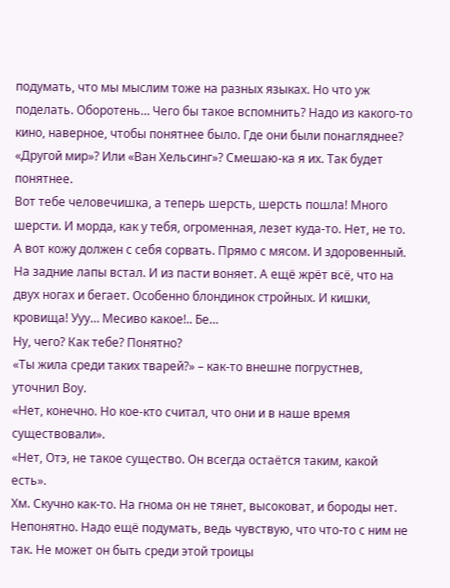подумать, что мы мыслим тоже на разных языках. Но что уж поделать. Оборотень… Чего бы такое вспомнить? Надо из какого-то кино, наверное, чтобы понятнее было. Где они были понагляднее? «Другой мир»? Или «Ван Хельсинг»? Смешаю-ка я их. Так будет понятнее.
Вот тебе человечишка, а теперь шерсть, шерсть пошла! Много шерсти. И морда, как у тебя, огроменная, лезет куда-то. Нет, не то. А вот кожу должен с себя сорвать. Прямо с мясом. И здоровенный. На задние лапы встал. И из пасти воняет. А ещё жрёт всё, что на двух ногах и бегает. Особенно блондинок стройных. И кишки, кровища! Ууу… Месиво какое!.. Бе…
Ну, чего? Как тебе? Понятно?
«Ты жила среди таких тварей?» – как-то внешне погрустнев, уточнил Воу.
«Нет, конечно. Но кое-кто считал, что они и в наше время существовали».
«Нет, Отэ, не такое существо. Он всегда остаётся таким, какой есть».
Хм. Скучно как-то. На гнома он не тянет, высоковат, и бороды нет. Непонятно. Надо ещё подумать, ведь чувствую, что что-то с ним не так. Не может он быть среди этой троицы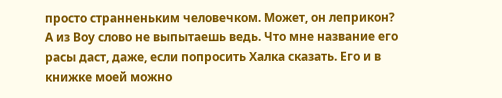просто странненьким человечком. Может, он леприкон? А из Воу слово не выпытаешь ведь. Что мне название его расы даст, даже, если попросить Халка сказать. Его и в книжке моей можно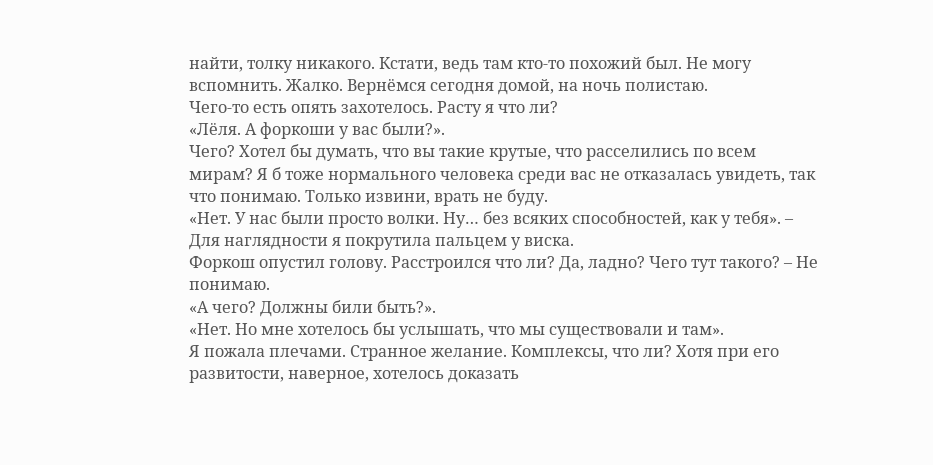найти, толку никакого. Кстати, ведь там кто-то похожий был. Не могу вспомнить. Жалко. Вернёмся сегодня домой, на ночь полистаю.
Чего-то есть опять захотелось. Расту я что ли?
«Лёля. А форкоши у вас были?».
Чего? Хотел бы думать, что вы такие крутые, что расселились по всем мирам? Я б тоже нормального человека среди вас не отказалась увидеть, так что понимаю. Только извини, врать не буду.
«Нет. У нас были просто волки. Ну… без всяких способностей, как у тебя». – Для наглядности я покрутила пальцем у виска.
Форкош опустил голову. Расстроился что ли? Да, ладно? Чего тут такого? – Не понимаю.
«А чего? Должны били быть?».
«Нет. Но мне хотелось бы услышать, что мы существовали и там».
Я пожала плечами. Странное желание. Комплексы, что ли? Хотя при его развитости, наверное, хотелось доказать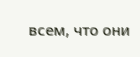всем, что они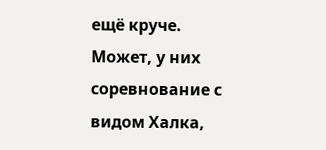ещё круче. Может, у них соревнование с видом Халка,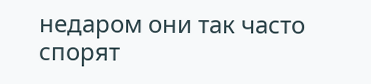недаром они так часто спорят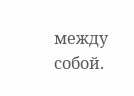между собой.